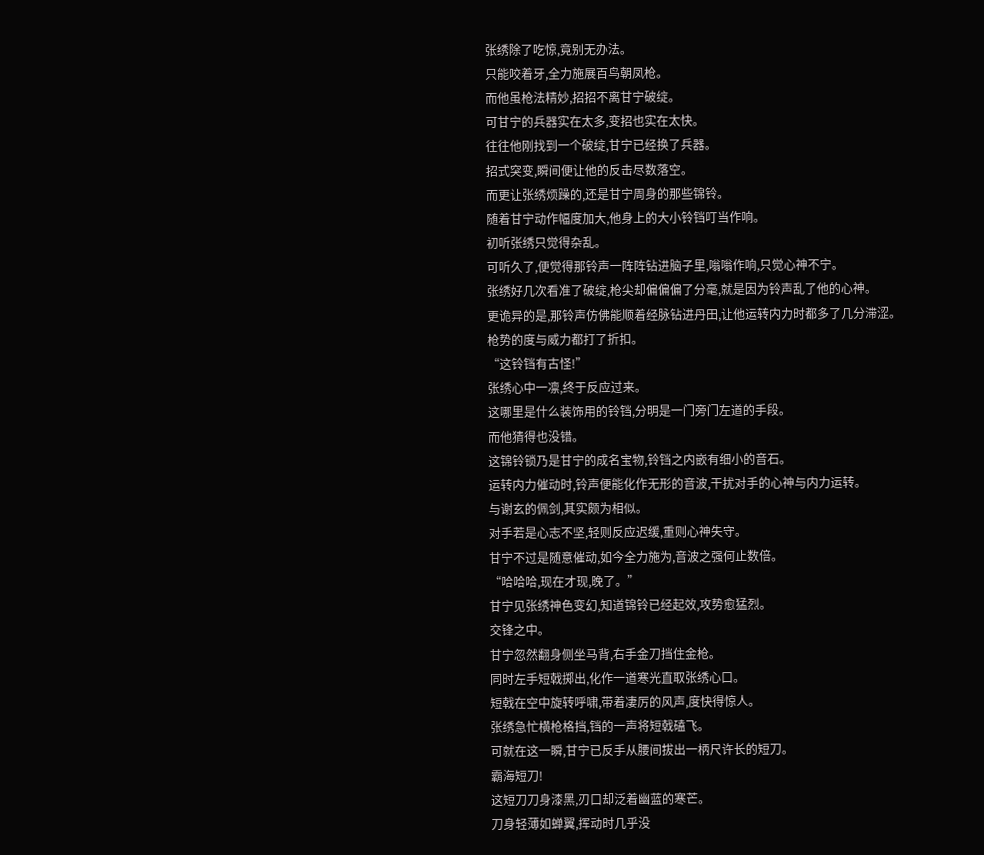张绣除了吃惊,竟别无办法。
只能咬着牙,全力施展百鸟朝凤枪。
而他虽枪法精妙,招招不离甘宁破绽。
可甘宁的兵器实在太多,变招也实在太快。
往往他刚找到一个破绽,甘宁已经换了兵器。
招式突变,瞬间便让他的反击尽数落空。
而更让张绣烦躁的,还是甘宁周身的那些锦铃。
随着甘宁动作幅度加大,他身上的大小铃铛叮当作响。
初听张绣只觉得杂乱。
可听久了,便觉得那铃声一阵阵钻进脑子里,嗡嗡作响,只觉心神不宁。
张绣好几次看准了破绽,枪尖却偏偏偏了分毫,就是因为铃声乱了他的心神。
更诡异的是,那铃声仿佛能顺着经脉钻进丹田,让他运转内力时都多了几分滞涩。
枪势的度与威力都打了折扣。
“这铃铛有古怪!”
张绣心中一凛,终于反应过来。
这哪里是什么装饰用的铃铛,分明是一门旁门左道的手段。
而他猜得也没错。
这锦铃锁乃是甘宁的成名宝物,铃铛之内嵌有细小的音石。
运转内力催动时,铃声便能化作无形的音波,干扰对手的心神与内力运转。
与谢玄的佩剑,其实颇为相似。
对手若是心志不坚,轻则反应迟缓,重则心神失守。
甘宁不过是随意催动,如今全力施为,音波之强何止数倍。
“哈哈哈,现在才现,晚了。”
甘宁见张绣神色变幻,知道锦铃已经起效,攻势愈猛烈。
交锋之中。
甘宁忽然翻身侧坐马背,右手金刀挡住金枪。
同时左手短戟掷出,化作一道寒光直取张绣心口。
短戟在空中旋转呼啸,带着凄厉的风声,度快得惊人。
张绣急忙横枪格挡,铛的一声将短戟磕飞。
可就在这一瞬,甘宁已反手从腰间拔出一柄尺许长的短刀。
霸海短刀!
这短刀刀身漆黑,刃口却泛着幽蓝的寒芒。
刀身轻薄如蝉翼,挥动时几乎没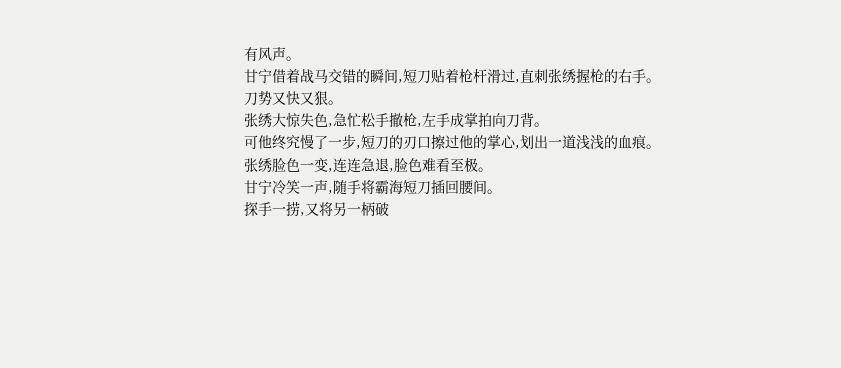有风声。
甘宁借着战马交错的瞬间,短刀贴着枪杆滑过,直刺张绣握枪的右手。
刀势又快又狠。
张绣大惊失色,急忙松手撤枪,左手成掌拍向刀背。
可他终究慢了一步,短刀的刃口擦过他的掌心,划出一道浅浅的血痕。
张绣脸色一变,连连急退,脸色难看至极。
甘宁冷笑一声,随手将霸海短刀插回腰间。
探手一捞,又将另一柄破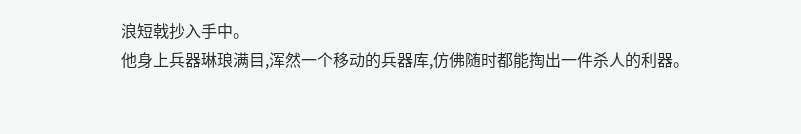浪短戟抄入手中。
他身上兵器琳琅满目,浑然一个移动的兵器库,仿佛随时都能掏出一件杀人的利器。